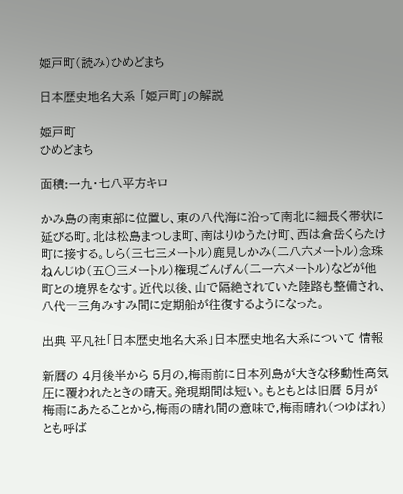姫戸町(読み)ひめどまち

日本歴史地名大系 「姫戸町」の解説

姫戸町
ひめどまち

面積:一九・七八平方キロ

かみ島の南東部に位置し、東の八代海に沿って南北に細長く帯状に延びる町。北は松島まつしま町、南はりゆうたけ町、西は倉岳くらたけ町に接する。しら(三七三メートル)鹿見しかみ(二八六メートル)念珠ねんじゆ(五〇三メートル)権現ごんげん(二一六メートル)などが他町との境界をなす。近代以後、山で隔絶されていた陸路も整備され、八代―三角みすみ間に定期船が往復するようになった。

出典 平凡社「日本歴史地名大系」日本歴史地名大系について 情報

新暦の 4月後半から 5月の,梅雨前に日本列島が大きな移動性高気圧に覆われたときの晴天。発現期間は短い。もともとは旧暦 5月が梅雨にあたることから,梅雨の晴れ間の意味で,梅雨晴れ(つゆばれ)とも呼ば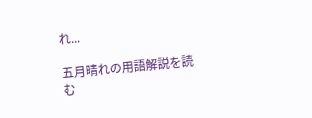れ...

五月晴れの用語解説を読む